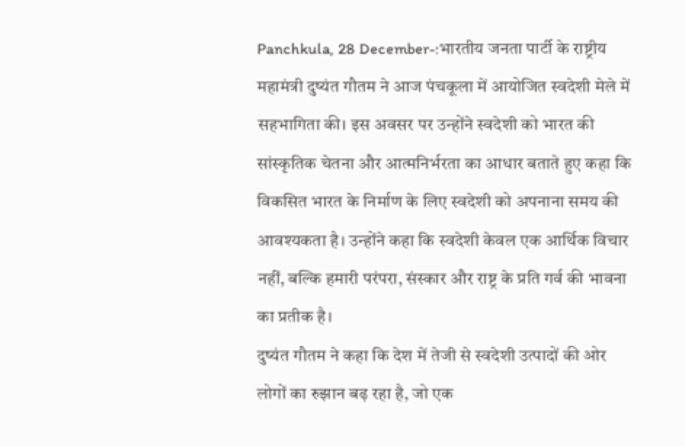Panchkula, 28 December-:भारतीय जनता पार्टी के राष्ट्रीय महामंत्री दुष्यंत गौतम ने आज पंचकूला में आयोजित स्वदेशी मेले में सहभागिता की। इस अवसर पर उन्होंने स्वदेशी को भारत की सांस्कृतिक चेतना और आत्मनिर्भरता का आधार बताते हुए कहा कि विकसित भारत के निर्माण के लिए स्वदेशी को अपनाना समय की आवश्यकता है। उन्होंने कहा कि स्वदेशी केवल एक आर्थिक विचार नहीं, बल्कि हमारी परंपरा, संस्कार और राष्ट्र के प्रति गर्व की भावना का प्रतीक है।
दुष्यंत गौतम ने कहा कि देश में तेजी से स्वदेशी उत्पादों की ओर लोगों का रुझान बढ़ रहा है, जो एक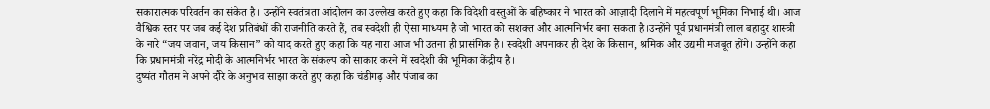सकारात्मक परिवर्तन का संकेत है। उन्होंने स्वतंत्रता आंदोलन का उल्लेख करते हुए कहा कि विदेशी वस्तुओं के बहिष्कार ने भारत को आज़ादी दिलाने में महत्वपूर्ण भूमिका निभाई थी। आज वैश्विक स्तर पर जब कई देश प्रतिबंधों की राजनीति करते हैं, तब स्वदेशी ही ऐसा माध्यम है जो भारत को सशक्त और आत्मनिर्भर बना सकता है।उन्होंने पूर्व प्रधानमंत्री लाल बहादुर शास्त्री के नारे “जय जवान, जय किसान” को याद करते हुए कहा कि यह नारा आज भी उतना ही प्रासंगिक है। स्वदेशी अपनाकर ही देश के किसान, श्रमिक और उद्यमी मजबूत होंगे। उन्होंने कहा कि प्रधानमंत्री नरेंद्र मोदी के आत्मनिर्भर भारत के संकल्प को साकार करने में स्वदेशी की भूमिका केंद्रीय है।
दुष्यंत गौतम ने अपने दौरे के अनुभव साझा करते हुए कहा कि चंडीगढ़ और पंजाब का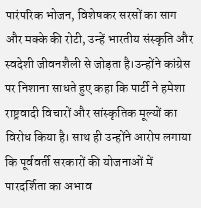पारंपरिक भोजन, विशेषकर सरसों का साग और मक्के की रोटी, उन्हें भारतीय संस्कृति और स्वदेशी जीवनशैली से जोड़ता है।उन्होंने कांग्रेस पर निशाना साधते हुए कहा कि पार्टी ने हमेशा राष्ट्रवादी विचारों और सांस्कृतिक मूल्यों का विरोध किया है। साथ ही उन्होंने आरोप लगाया कि पूर्ववर्ती सरकारों की योजनाओं में पारदर्शिता का अभाव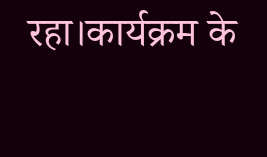रहा।कार्यक्रम के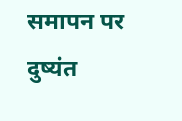समापन पर दुष्यंत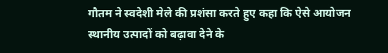गौतम ने स्वदेशी मेले की प्रशंसा करते हुए कहा कि ऐसे आयोजन स्थानीय उत्पादों को बढ़ावा देने के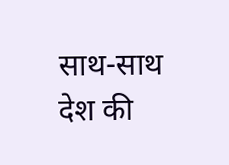साथ-साथ देश की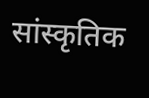सांस्कृतिक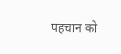पहचान को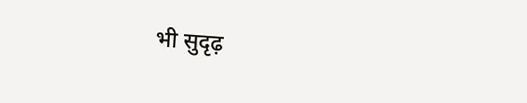भी सुदृढ़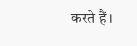करते हैं।